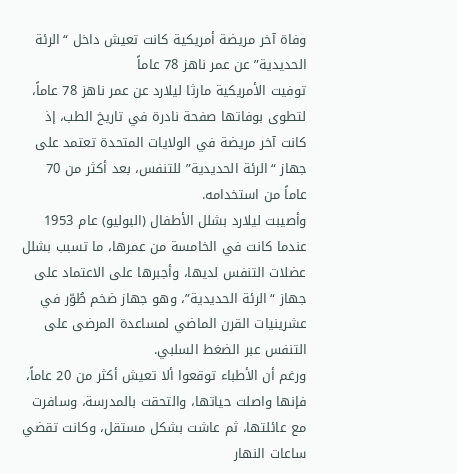وفاة آخر مريضة أمريكية كانت تعيش داخل “الرئة الحديدية” عن عمر ناهز 78 عاماً
توفيت الأمريكية مارثا ليلارد عن عمر ناهز 78 عاماً، لتطوى بوفاتها صفحة نادرة في تاريخ الطب، إذ كانت آخر مريضة في الولايات المتحدة تعتمد على جهاز “الرئة الحديدية” للتنفس، بعد أكثر من 70 عاماً من استخدامه.
وأصيبت ليلارد بشلل الأطفال (البوليو) عام 1953 عندما كانت في الخامسة من عمرها، ما تسبب بشلل عضلات التنفس لديها، وأجبرها على الاعتماد على جهاز “الرئة الحديدية”، وهو جهاز ضخم طُوّر في عشرينيات القرن الماضي لمساعدة المرضى على التنفس عبر الضغط السلبي.
ورغم أن الأطباء توقعوا ألا تعيش أكثر من 20 عاماً، فإنها واصلت حياتها، والتحقت بالمدرسة، وسافرت مع عائلتها، ثم عاشت بشكل مستقل، وكانت تقضي ساعات النهار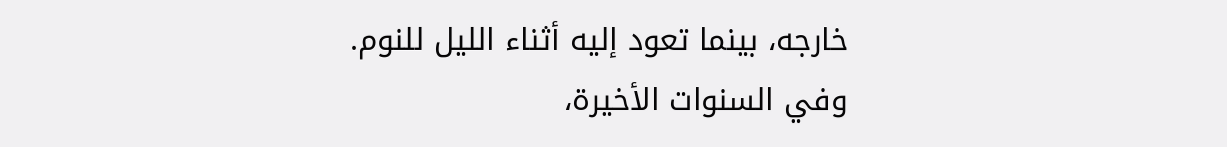خارجه، بينما تعود إليه أثناء الليل للنوم.
وفي السنوات الأخيرة،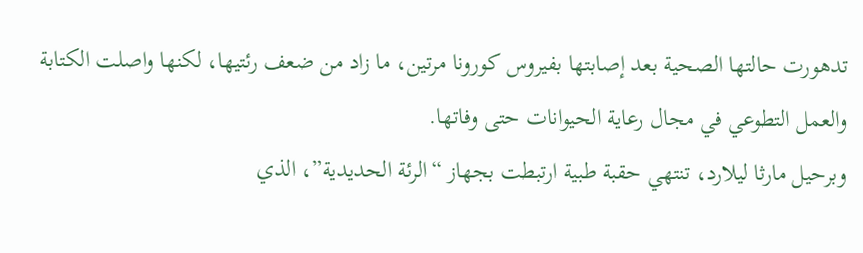تدهورت حالتها الصحية بعد إصابتها بفيروس كورونا مرتين، ما زاد من ضعف رئتيها، لكنها واصلت الكتابة والعمل التطوعي في مجال رعاية الحيوانات حتى وفاتها.
وبرحيل مارثا ليلارد، تنتهي حقبة طبية ارتبطت بجهاز “الرئة الحديدية”، الذي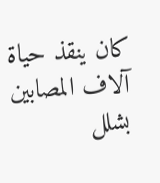كان ينقذ حياة آلاف المصابين بشلل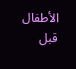الأطفال قبل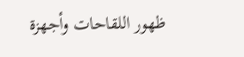ظهور اللقاحات وأجهزة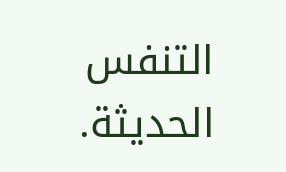التنفس الحديثة.